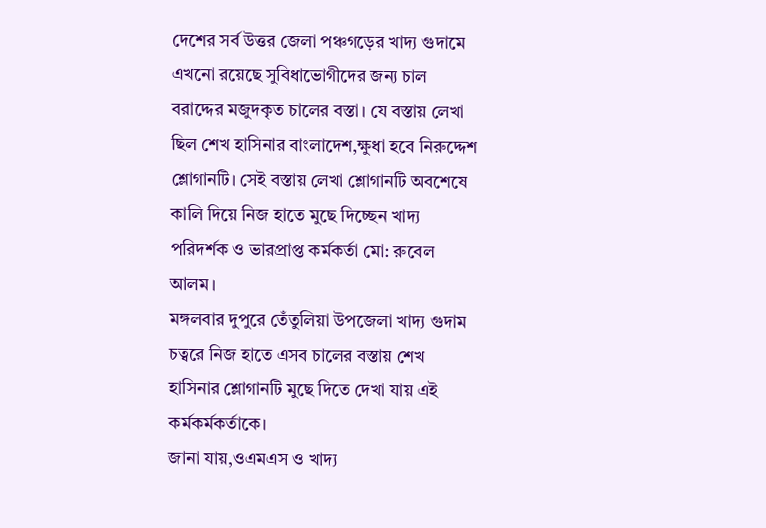দেশের সর্ব উত্তর জেলা পঞ্চগড়ের খাদ্য গুদামে এখনো রয়েছে সুবিধাভোগীদের জন্য চাল বরাদ্দের মজুদকৃত চালের বস্তা। যে বস্তায় লেখা ছিল শেখ হাসিনার বাংলাদেশ,ক্ষুধা হবে নিরুদ্দেশ শ্লোগানটি। সেই বস্তায় লেখা শ্লোগানটি অবশেষে কালি দিয়ে নিজ হাতে মুছে দিচ্ছেন খাদ্য পরিদর্শক ও ভারপ্রাপ্ত কর্মকর্তা মো: রুবেল আলম।
মঙ্গলবার দুপুরে তেঁতুলিয়া উপজেলা খাদ্য গুদাম চত্বরে নিজ হাতে এসব চালের বস্তায় শেখ হাসিনার শ্লোগানটি মুছে দিতে দেখা যায় এই কর্মকর্মকর্তাকে।
জানা যায়,ওএমএস ও খাদ্য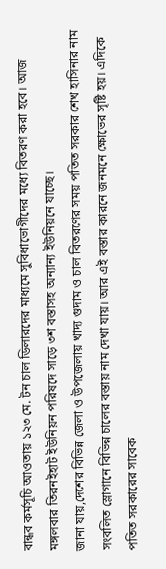বান্ধব কর্মসূচি আওতায় ১২৩ মে. টন চাল ডিলারদের মাধ্যমে সুবিধাভোগীদের মধ্যে বিতরণ করা হবে। আজ মঙ্গলবার তিরনইহাট ইউনিয়ন পরিষদে সাড়ে ৩শ বস্তাসহ অন্যান্য ইউনিয়নে যাচ্ছে।
জানা যায়,দেশের বিভিন্ন জেলা ও উপজেলায় খাদ্য গুদাম ও চাল বিতরণের সময় পতিত সরকার শেখ হাসিনার নাম সংবলিত স্লোগানে বিভিন্ন চালের বস্তায় নাম দেখা যায়। আর এই বস্তার কারনে জনমনে ক্ষোভের সৃষ্টি হয়। এদিকে পতিত সরকারের সাবেক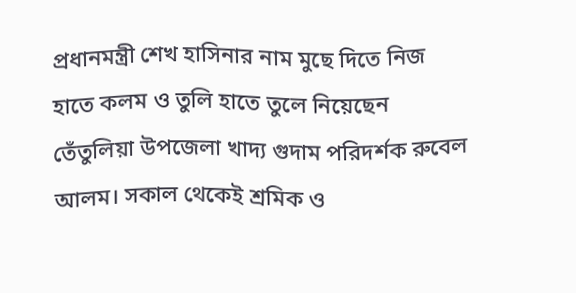প্রধানমন্ত্রী শেখ হাসিনার নাম মুছে দিতে নিজ হাতে কলম ও তুলি হাতে তুলে নিয়েছেন তেঁতুলিয়া উপজেলা খাদ্য গুদাম পরিদর্শক রুবেল আলম। সকাল থেকেই শ্রমিক ও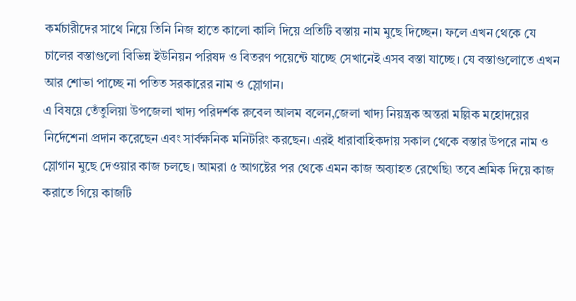কর্মচারীদের সাথে নিয়ে তিনি নিজ হাতে কালো কালি দিয়ে প্রতিটি বস্তায় নাম মুছে দিচ্ছেন। ফলে এখন থেকে যে চালের বস্তাগুলো বিভিন্ন ইউনিয়ন পরিষদ ও বিতরণ পয়েন্টে যাচ্ছে সেখানেই এসব বস্তা যাচ্ছে। যে বস্তাগুলোতে এখন আর শোভা পাচ্ছে না পতিত সরকারের নাম ও স্লোগান।
এ বিষয়ে তেঁতুলিয়া উপজেলা খাদ্য পরিদর্শক রুবেল আলম বলেন,জেলা খাদ্য নিয়ন্ত্রক অন্তরা মল্লিক মহোদয়ের নির্দেশেনা প্রদান করেছেন এবং সার্বক্ষনিক মনিটরিং করছেন। এরই ধারাবাহিকদায় সকাল থেকে বস্তার উপরে নাম ও স্লোগান মুছে দেওয়ার কাজ চলছে। আমরা ৫ আগষ্টের পর থেকে এমন কাজ অব্যাহত রেখেছি৷ তবে শ্রমিক দিয়ে কাজ করাতে গিয়ে কাজটি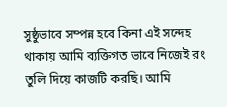সুষ্ঠুভাবে সম্পন্ন হবে কিনা এই সন্দেহ থাকায় আমি ব্যক্তিগত ভাবে নিজেই রং তুলি দিয়ে কাজটি করছি। আমি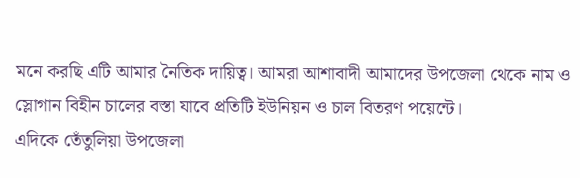মনে করছি এটি আমার নৈতিক দায়িত্ব। আমরা আশাবাদী আমাদের উপজেলা থেকে নাম ও স্লোগান বিহীন চালের বস্তা যাবে প্রতিটি ইউনিয়ন ও চাল বিতরণ পয়েন্টে।
এদিকে তেঁতুলিয়া উপজেলা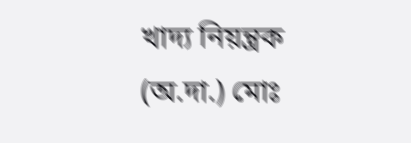খাদ্য নিয়ন্ত্রক (অ.দা.) মোঃ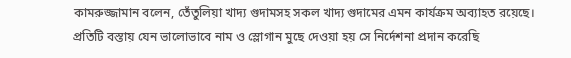কামরুজ্জামান বলেন, তেঁতুলিয়া খাদ্য গুদামসহ সকল খাদ্য গুদামের এমন কার্যক্রম অব্যাহত রয়েছে। প্রতিটি বস্তায় যেন ভালোভাবে নাম ও স্লোগান মুছে দেওয়া হয় সে নির্দেশনা প্রদান করেছি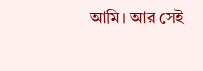আমি। আর সেই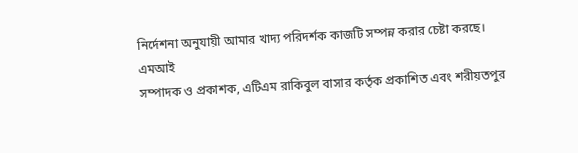নির্দেশনা অনুযায়ী আমার খাদ্য পরিদর্শক কাজটি সম্পন্ন করার চেষ্টা করছে।
এমআই
সম্পাদক ও প্রকাশক, এটিএম রাকিবুল বাসার কর্তৃক প্রকাশিত এবং শরীয়তপুর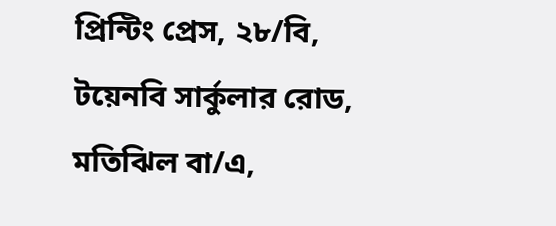প্রিন্টিং প্রেস, ২৮/বি, টয়েনবি সার্কুলার রোড, মতিঝিল বা/এ,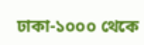ঢাকা-১০০০ থেকে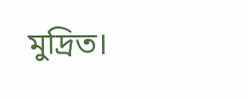মুদ্রিত।